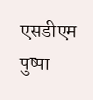एसडीएम पुष्पा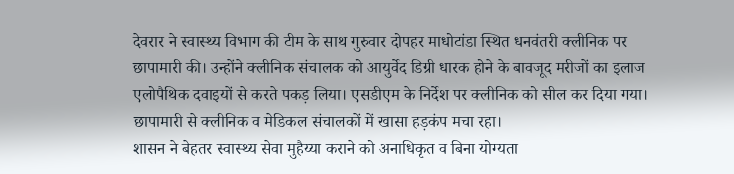देवरार ने स्वास्थ्य विभाग की टीम के साथ गुरुवार दोपहर माधोटांडा स्थित धनवंतरी क्लीनिक पर छापामारी की। उन्होंने क्लीनिक संचालक को आयुर्वेद डिग्री धारक होने के बावजूद मरीजों का इलाज एलोपैथिक दवाइयों से करते पकड़ लिया। एसडीएम के निर्देश पर क्लीनिक को सील कर दिया गया। छापामारी से क्लीनिक व मेडिकल संचालकों में खासा हड़कंप मचा रहा।
शासन ने बेहतर स्वास्थ्य सेवा मुहैय्या कराने को अनाधिकृत व बिना योग्यता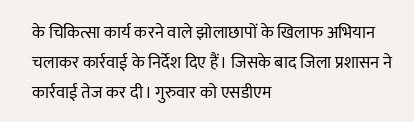के चिकित्सा कार्य करने वाले झोलाछापों के खिलाफ अभियान चलाकर कार्रवाई के निर्देश दिए हैं। जिसके बाद जिला प्रशासन ने कार्रवाई तेज कर दी। गुरुवार को एसडीएम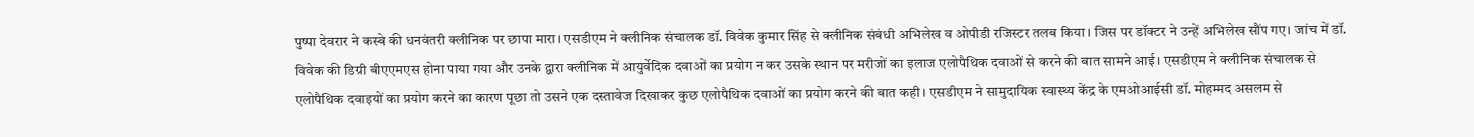पुष्पा देवरार ने कस्बे की धनवंतरी क्लीनिक पर छापा मारा। एसडीएम ने क्लीनिक संचालक डॉ. विवेक कुमार सिंह से क्लीनिक संबंधी अभिलेख व ओपीडी रजिस्टर तलब किया। जिस पर डॉक्टर ने उन्हें अभिलेख सौंप गए। जांच में डॉ. विवेक की डिग्री बीएएमएस होना पाया गया और उनके द्वारा क्लीनिक में आयुर्वेदिक दवाओं का प्रयोग न कर उसके स्थान पर मरीजों का इलाज एलोपैथिक दवाओं से करने की बात सामने आई। एसडीएम ने क्लीनिक संचालक से एलोपैथिक दवाइयों का प्रयोग करने का कारण पूछा तो उसने एक दस्तावेज दिखाकर कुछ एलोपैथिक दवाओं का प्रयोग करने की बात कही। एसडीएम ने सामुदायिक स्वास्थ्य केंद्र के एमओआईसी डॉ. मोहम्मद असलम से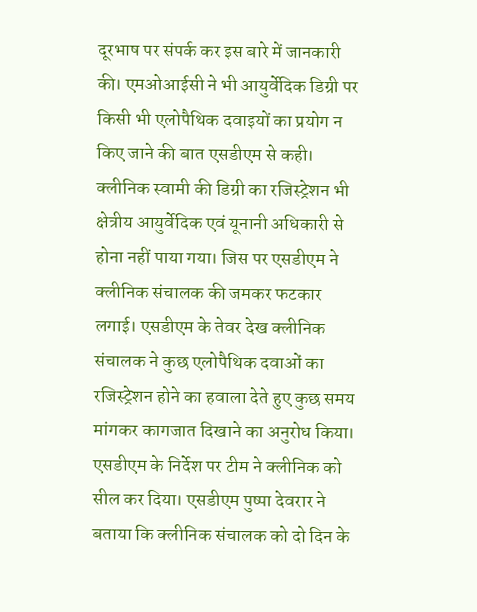दूरभाष पर संपर्क कर इस बारे में जानकारी की। एमओआईसी ने भी आयुर्वेदिक डिग्री पर किसी भी एलोपैथिक दवाइयों का प्रयोग न किए जाने की बात एसडीएम से कही। क्लीनिक स्वामी की डिग्री का रजिस्ट्रेशन भी क्षेत्रीय आयुर्वेदिक एवं यूनानी अधिकारी से होना नहीं पाया गया। जिस पर एसडीएम ने क्लीनिक संचालक की जमकर फटकार लगाई। एसडीएम के तेवर देख क्लीनिक संचालक ने कुछ एलोपैथिक दवाओं का रजिस्ट्रेशन होने का हवाला देते हुए कुछ समय मांगकर कागजात दिखाने का अनुरोध किया। एसडीएम के निर्देश पर टीम ने क्लीनिक को सील कर दिया। एसडीएम पुष्पा देवरार ने बताया कि क्लीनिक संचालक को दो दिन के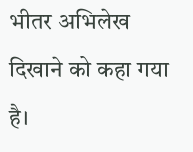भीतर अभिलेख दिखाने को कहा गया है।